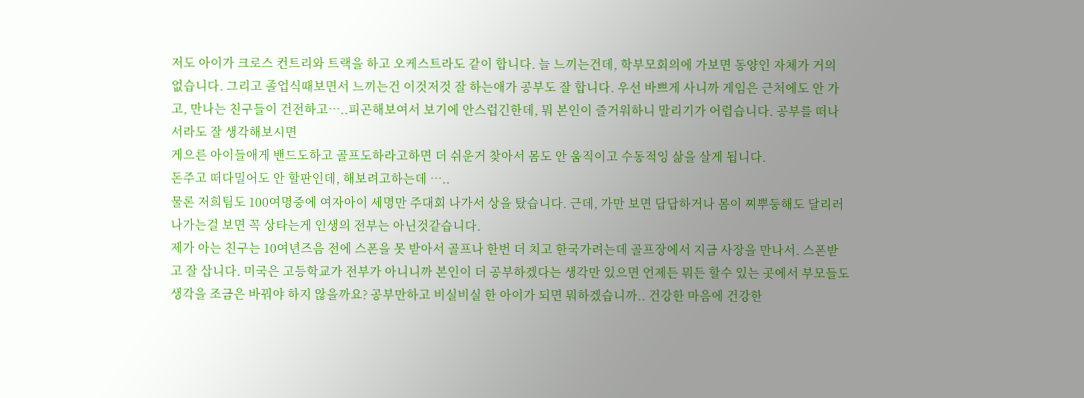저도 아이가 크로스 컨트리와 트랙을 하고 오케스트라도 같이 합니다. 늘 느끼는건데, 학부모회의에 가보면 동양인 자체가 거의 없습니다. 그리고 졸업식때보면서 느끼는건 이것저것 잘 하는애가 공부도 잘 합니다. 우선 바쁘게 사니까 게임은 근처에도 안 가고, 만나는 친구들이 건전하고…..피곤해보여서 보기에 안스럽긴한데, 뭐 본인이 즐거워하니 말리기가 어렵습니다. 공부를 떠나서라도 잘 생각해보시면
게으른 아이들애게 밴드도하고 골프도하라고하면 더 쉬운거 찾아서 몸도 안 움직이고 수동적잉 삶을 살게 됩니다.
돈주고 떠다밀어도 안 할판인데, 해보려고하는데 …..
물론 저희팀도 100여명중에 여자아이 세명만 주대회 나가서 상을 탔습니다. 근데, 가만 보면 답답하거나 몸이 찌뿌둥해도 달리러 나가는걸 보면 꼭 상타는게 인생의 전부는 아닌것같습니다.
제가 아는 친구는 10여년즈음 전에 스폰을 못 받아서 골프나 한번 더 치고 한국가려는데 골프장에서 지금 사장을 만나서. 스폰받고 잘 삽니다. 미국은 고등학교가 전부가 아니니까 본인이 더 공부하겠다는 생각만 있으면 언제든 뭐든 할수 있는 곳에서 부모들도 생각을 조금은 바꿔야 하지 않을까요? 공부만하고 비실비실 한 아이가 되면 뭐하겠습니까.. 건강한 마음에 건강한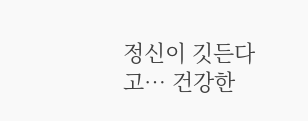정신이 깃든다고… 건강한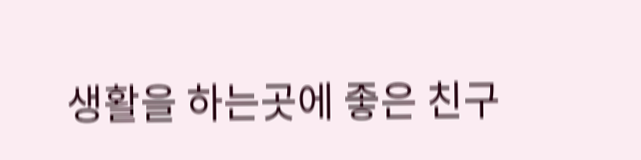생활을 하는곳에 좋은 친구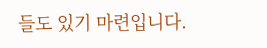들도 있기 마련입니다.